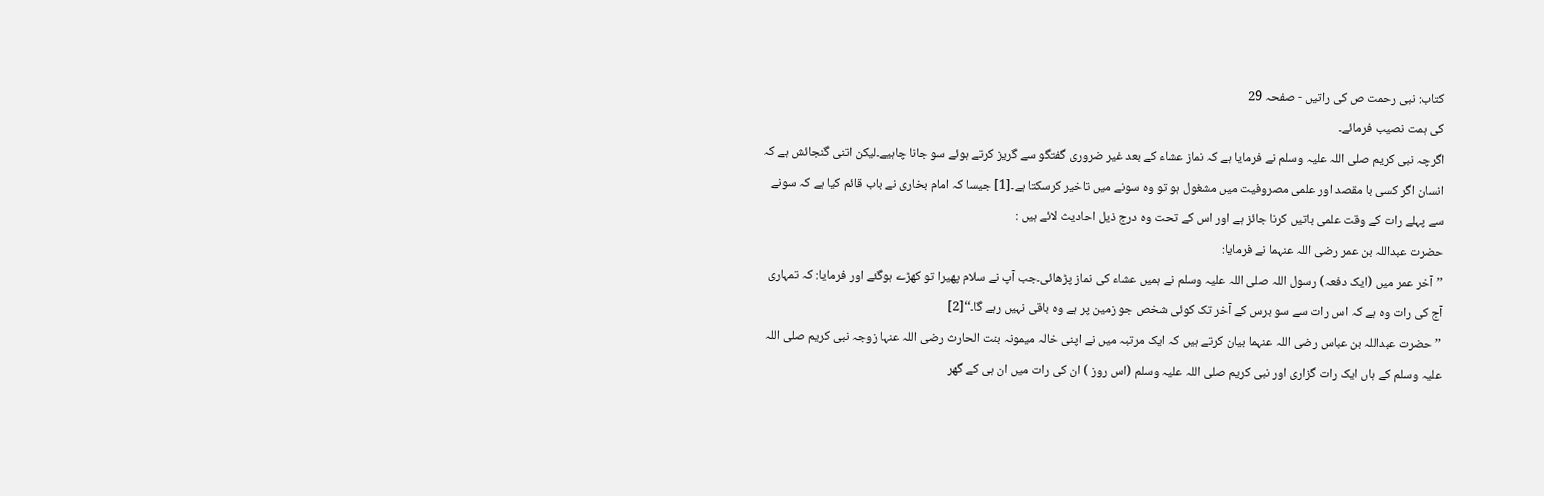کتاب: نبی رحمت ص کی راتیں - صفحہ 29
کی ہمت نصیب فرمائے۔
اگرچہ نبی کریم صلی اللہ علیہ وسلم نے فرمایا ہے کہ نماز عشاء کے بعد غیر ضروری گفتگو سے گریز کرتے ہوئے سو جانا چاہیے۔لیکن اتنی گنجائش ہے کہ انسان اگر کسی با مقصد اور علمی مصروفیت میں مشغول ہو تو وہ سونے میں تاخیر کرسکتا ہے۔[1] جیسا کہ امام بخاری نے باب قائم کیا ہے کہ سونے سے پہلے رات کے وقت علمی باتیں کرنا جائز ہے اور اس کے تحت وہ درج ذیل احادیث لائے ہیں :
حضرت عبداللہ بن عمر رضی اللہ عنہما نے فرمایا:
’’آخر عمر میں (ایک دفعہ) رسول اللہ صلی اللہ علیہ وسلم نے ہمیں عشاء کی نماز پڑھائی۔جب آپ نے سلام پھیرا تو کھڑے ہوگئے اور فرمایا: کہ تمہاری آج کی رات وہ ہے کہ اس رات سے سو برس کے آخر تک کوئی شخص جو زمین پر ہے وہ باقی نہیں رہے گا۔‘‘[2]
’’حضرت عبداللہ بن عباس رضی اللہ عنہما بیان کرتے ہیں کہ ایک مرتبہ میں نے اپنی خالہ میمونہ بنت الحارث رضی اللہ عنہا زوجہ نبی کریم صلی اللہ علیہ وسلم کے ہاں ایک رات گزاری اور نبی کریم صلی اللہ علیہ وسلم (اس روز ) ان کی رات میں ان ہی کے گھر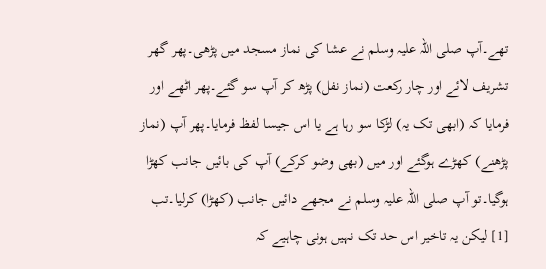تھے۔آپ صلی اللہ علیہ وسلم نے عشا کی نماز مسجد میں پڑھی۔پھر گھر تشریف لائے اور چار رکعت (نماز نفل) پڑھ کر آپ سو گئے۔پھر اٹھے اور فرمایا کہ (ابھی تک یہ) لڑکا سو رہا ہے یا اس جیسا لفظ فرمایا۔پھر آپ (نماز پڑھنے) کھڑے ہوگئے اور میں (بھی وضو کرکے) آپ کی بائیں جانب کھڑا ہوگیا۔تو آپ صلی اللہ علیہ وسلم نے مجھے دائیں جانب (کھڑا) کرلیا۔تب
[1] لیکن یہ تاخیر اس حد تک نہیں ہونی چاہیے کہ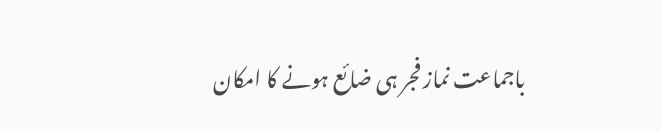باجماعت نماز فجر ہی ضائع ہونے کا امکان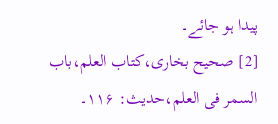پیدا ہو جائے۔
[2] صحیح بخاری،کتاب العلم،باب السمر فی العلم،حدیث: ۱۱۶۔